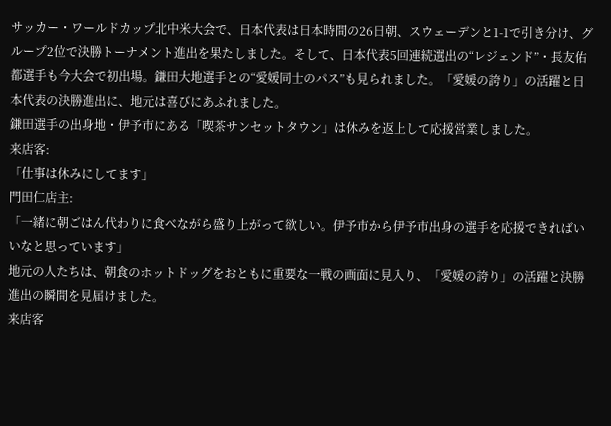サッカー・ワールドカップ北中米大会で、日本代表は日本時間の26日朝、スウェーデンと1-1で引き分け、グループ2位で決勝トーナメント進出を果たしました。そして、日本代表5回連続選出の“レジェンド”・長友佑都選手も今大会で初出場。鎌田大地選手との“愛媛同士のパス”も見られました。「愛媛の誇り」の活躍と日本代表の決勝進出に、地元は喜びにあふれました。
鎌田選手の出身地・伊予市にある「喫茶サンセットタウン」は休みを返上して応援営業しました。
来店客:
「仕事は休みにしてます」
門田仁店主:
「一緒に朝ごはん代わりに食べながら盛り上がって欲しい。伊予市から伊予市出身の選手を応援できればいいなと思っています」
地元の人たちは、朝食のホットドッグをおともに重要な一戦の画面に見入り、「愛媛の誇り」の活躍と決勝進出の瞬間を見届けました。
来店客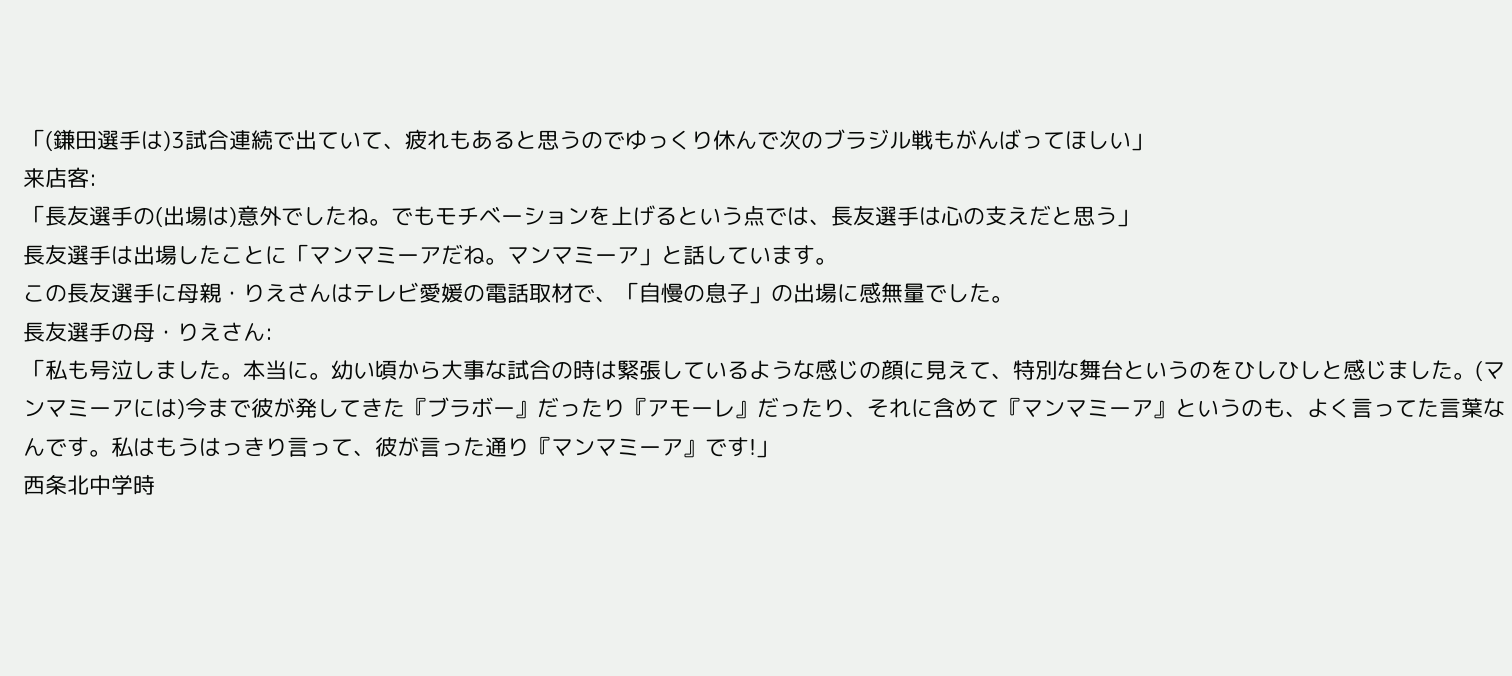「(鎌田選手は)3試合連続で出ていて、疲れもあると思うのでゆっくり休んで次のブラジル戦もがんばってほしい」
来店客:
「長友選手の(出場は)意外でしたね。でもモチベーションを上げるという点では、長友選手は心の支えだと思う」
長友選手は出場したことに「マンマミーアだね。マンマミーア」と話しています。
この長友選手に母親・りえさんはテレビ愛媛の電話取材で、「自慢の息子」の出場に感無量でした。
長友選手の母・りえさん:
「私も号泣しました。本当に。幼い頃から大事な試合の時は緊張しているような感じの顔に見えて、特別な舞台というのをひしひしと感じました。(マンマミーアには)今まで彼が発してきた『ブラボー』だったり『アモーレ』だったり、それに含めて『マンマミーア』というのも、よく言ってた言葉なんです。私はもうはっきり言って、彼が言った通り『マンマミーア』です!」
西条北中学時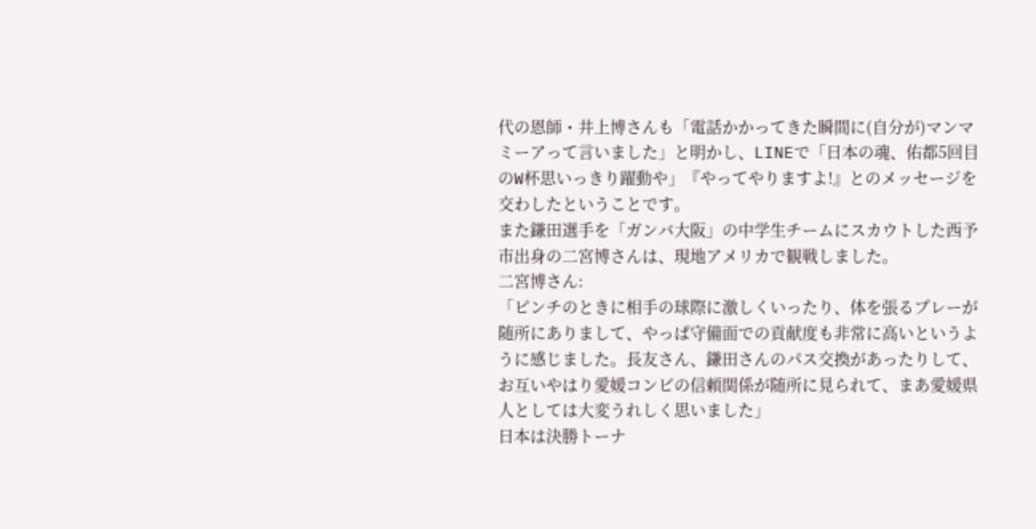代の恩師・井上博さんも「電話かかってきた瞬間に(自分が)マンマミーアって言いました」と明かし、LINEで「日本の魂、佑都5回目のW杯思いっきり躍動や」『やってやりますよ!』とのメッセージを交わしたということです。
また鎌田選手を「ガンバ大阪」の中学生チームにスカウトした西予市出身の二宮博さんは、現地アメリカで観戦しました。
二宮博さん:
「ピンチのときに相手の球際に激しくいったり、体を張るプレーが随所にありまして、やっぱ守備面での貢献度も非常に高いというように感じました。長友さん、鎌田さんのパス交換があったりして、お互いやはり愛媛コンビの信頼関係が随所に見られて、まあ愛媛県人としては大変うれしく思いました」
日本は決勝トーナ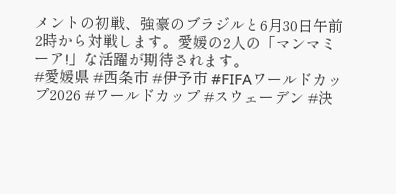メントの初戦、強豪のブラジルと6月30日午前2時から対戦します。愛媛の2人の「マンマミーア!」な活躍が期待されます。
#愛媛県 #西条市 #伊予市 #FIFAワールドカップ2026 #ワールドカップ #スウェーデン #決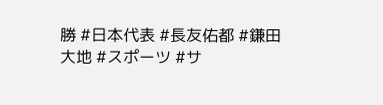勝 #日本代表 #長友佑都 #鎌田大地 #スポーツ #サ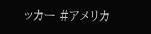ッカー #アメリカ